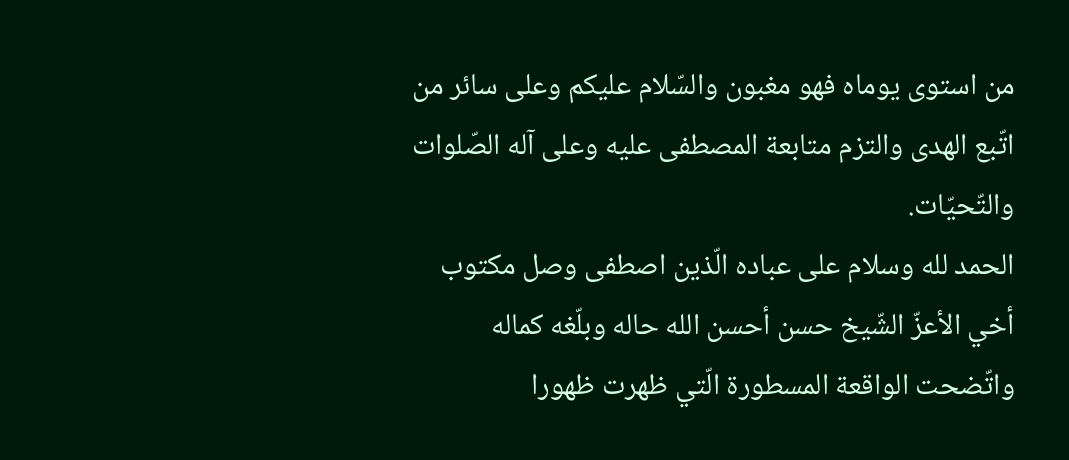من استوى يوماه فهو مغبون والسّلام عليكم وعلى سائر من اتّبع الهدى والتزم متابعة المصطفى عليه وعلى آله الصّلوات والتّحيّات.
الحمد لله وسلام على عباده الّذين اصطفى وصل مكتوب أخي الأعزّ الشّيخ حسن أحسن الله حاله وبلّغه كماله واتّضحت الواقعة المسطورة الّتي ظهرت ظهورا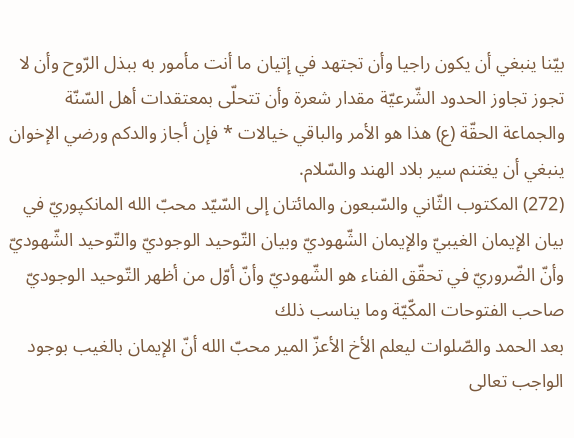بيّنا ينبغي أن يكون راجيا وأن تجتهد في إتيان ما أنت مأمور به ببذل الرّوح وأن لا تجوز تجاوز الحدود الشّرعيّة مقدار شعرة وأن تتحلّى بمعتقدات أهل السّنّة والجماعة الحقّة (ع) هذا هو الأمر والباقي خيالات * فإن أجاز والدكم ورضي الإخوان ينبغي أن يغتنم سير بلاد الهند والسّلام.
(272) المكتوب الثّاني والسّبعون والمائتان إلى السّيّد محبّ الله المانكپوريّ في بيان الإيمان الغيبيّ والإيمان الشّهوديّ وبيان التّوحيد الوجوديّ والتّوحيد الشّهوديّ وأنّ الضّروريّ في تحقّق الفناء هو الشّهوديّ وأنّ أوّل من أظهر التّوحيد الوجوديّ صاحب الفتوحات المكّيّة وما يناسب ذلك
بعد الحمد والصّلوات ليعلم الأخ الأعزّ المير محبّ الله أنّ الإيمان بالغيب بوجود الواجب تعالى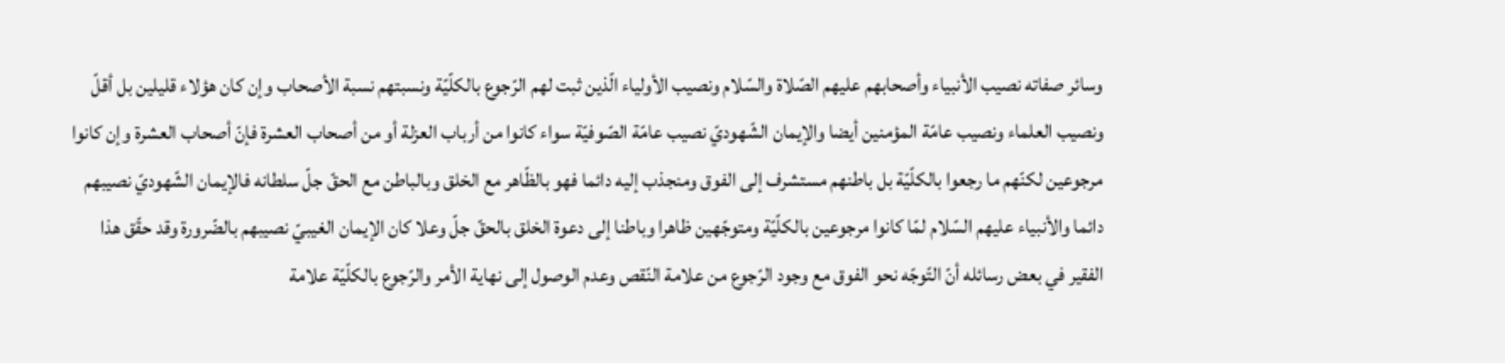وسائر صفاته نصيب الأنبياء وأصحابهم عليهم الصّلاة والسّلام ونصيب الأولياء الّذين ثبت لهم الرّجوع بالكلّيّة ونسبتهم نسبة الأصحاب وإن كان هؤلاء قليلين بل أقلّ ونصيب العلماء ونصيب عامّة المؤمنين أيضا والإيمان الشّهوديّ نصيب عامّة الصّوفيّة سواء كانوا من أرباب العزلة أو من أصحاب العشرة فإنّ أصحاب العشرة وإن كانوا مرجوعين لكنّهم ما رجعوا بالكلّيّة بل باطنهم مستشرف إلى الفوق ومنجذب إليه دائما فهو بالظّاهر مع الخلق وبالباطن مع الحقّ جلّ سلطانه فالإيمان الشّهوديّ نصيبهم دائما والأنبياء عليهم السّلام لمّا كانوا مرجوعين بالكلّيّة ومتوجّهين ظاهرا وباطنا إلى دعوة الخلق بالحقّ جلّ وعلا كان الإيمان الغيبيّ نصيبهم بالضّرورة وقد حقّق هذا الفقير في بعض رسائله أنّ التّوجّه نحو الفوق مع وجود الرّجوع من علامة النّقص وعدم الوصول إلى نهاية الأمر والرّجوع بالكلّيّة علامة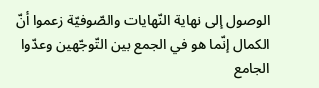الوصول إلى نهاية النّهايات والصّوفيّة زعموا أنّ الكمال إنّما هو في الجمع بين التّوجّهين وعدّوا الجامع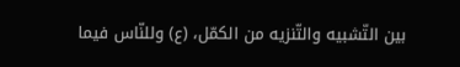بين التّشبيه والتّنزيه من الكمّل، (ع) وللنّاس فيما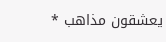يعشقون مذاهب *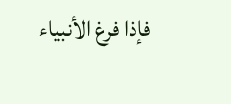فإذا فرغ الأنبياء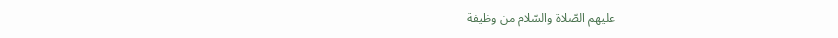عليهم الصّلاة والسّلام من وظيفة